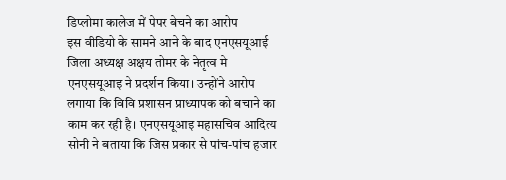डिप्लोमा कालेज में पेपर बेचने का आरोप
इस वीडियो के सामने आने के बाद एनएसयूआई जिला अध्यक्ष अक्षय तोमर के नेतृत्व मे एनएसयूआइ ने प्रदर्शन किया। उन्होंने आरोप लगाया कि विवि प्रशासन प्राध्यापक को बचाने का काम कर रही है। एनएसयूआइ महासचिव आदित्य सोनी ने बताया कि जिस प्रकार से पांच-पांच हजार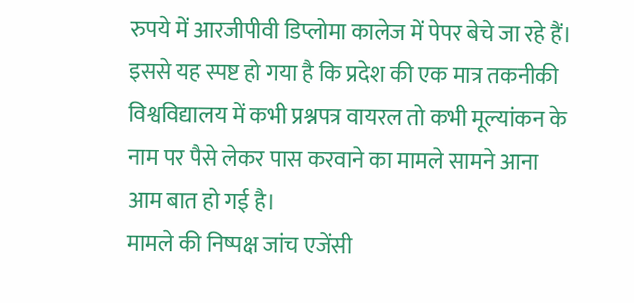रुपये में आरजीपीवी डिप्लोमा कालेज में पेपर बेचे जा रहे हैं। इससे यह स्पष्ट हो गया है कि प्रदेश की एक मात्र तकनीकी विश्वविद्यालय में कभी प्रश्नपत्र वायरल तो कभी मूल्यांकन के नाम पर पैसे लेकर पास करवाने का मामले सामने आना आम बात हो गई है।
मामले की निष्पक्ष जांच एजेंसी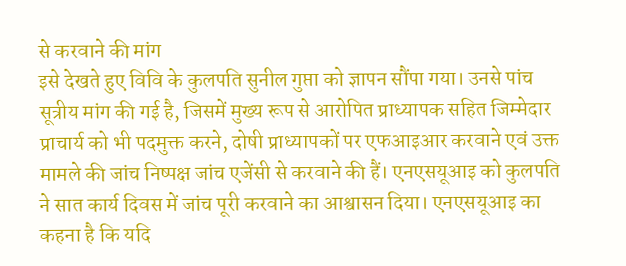से करवाने की मांग
इसे देखते हुए विवि के कुलपति सुनील गुप्ता को ज्ञापन सौंपा गया। उनसे पांच सूत्रीय मांग की गई है, जिसमें मुख्य रूप से आरोपित प्राध्यापक सहित जिम्मेदार प्राचार्य को भी पदमुक्त करने, दोषी प्राध्यापकों पर एफआइआर करवाने एवं उक्त मामले की जांच निष्पक्ष जांच एजेंसी से करवाने की हैं। एनएसयूआइ को कुलपति ने सात कार्य दिवस में जांच पूरी करवाने का आश्वासन दिया। एनएसयूआइ का कहना है कि यदि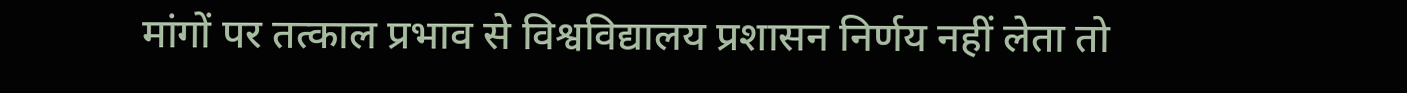मांगों पर तत्काल प्रभाव से विश्वविद्यालय प्रशासन निर्णय नहीं लेता तो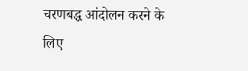चरणबद्ध आंदोलन करने के लिए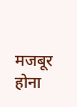मजबूर होना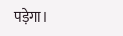पड़ेगा।